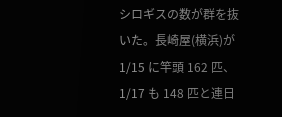シロギスの数が群を抜いた。長崎屋(横浜)が 1/15 に竿頭 162 匹、1/17 も 148 匹と連日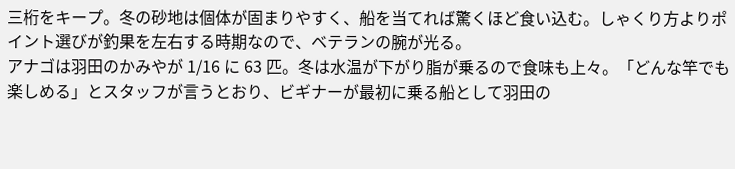三桁をキープ。冬の砂地は個体が固まりやすく、船を当てれば驚くほど食い込む。しゃくり方よりポイント選びが釣果を左右する時期なので、ベテランの腕が光る。
アナゴは羽田のかみやが 1/16 に 63 匹。冬は水温が下がり脂が乗るので食味も上々。「どんな竿でも楽しめる」とスタッフが言うとおり、ビギナーが最初に乗る船として羽田の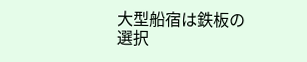大型船宿は鉄板の選択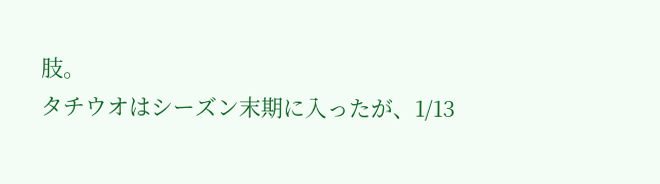肢。
タチウオはシーズン末期に入ったが、1/13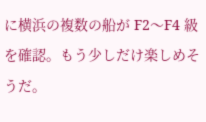に横浜の複数の船が F2〜F4 級を確認。もう少しだけ楽しめそうだ。